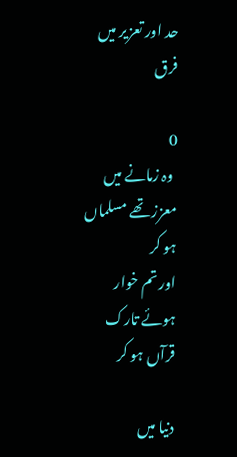حد اور تعزیر میں فرق

0
 وہ زمانے میں معزز تھے مسلماں ہو کر
اور تم خوار ہوئے تارک قرآں ہو کر

دنیا میں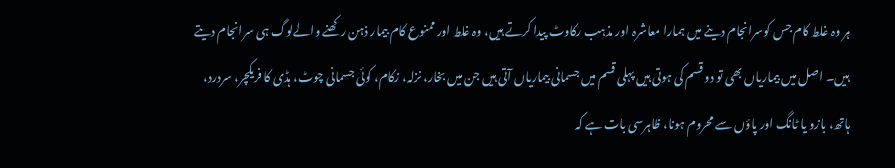ہر وہ غلط کام جس کوسرانجام دینے میں ہمارا معاشرہ اور مذہب رکاوٹ پیدا کرتے ہیں، وہ غلط اور ممنوع کام بیمار ذہن رکھنے والےلوگ ہی سرانجام دیتے ہیں۔ اصل میں بیماریاں بھی تو دو قسم کی ہوتی ہیں پہلی قسم میں جسمانی بیماریاں آتی ہیں جن میں بخار، نزلہ، زکام، کوئی جسمانی چوٹ، ہڈی کا فریکچر، سردرد، ہاتھ، بازو یا ٹانگ اور پاؤں سے محروم ہونا، ظاہرسی بات ہے کہ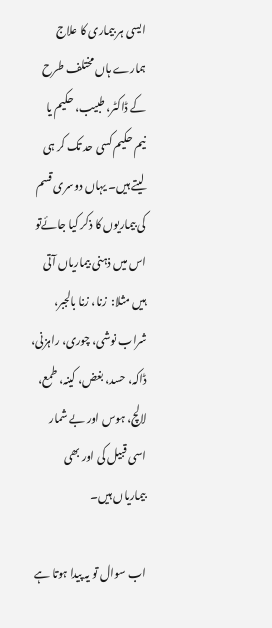ایسی ہر بیماری کا علاج ہمارے ہاں مختلف طرح کے ڈاکٹر، طبیب، حکیم یا نیم حکیم کسی حد تک کر ہی لیتے ہیں۔ یہاں دوسری قسم کی بیماریوں کا ذکر کیا جائےتو اس میں ذہنی بیماریاں آتی ہیں مثلا:  زنا، زنا بالجبر، شراب نوشی، چوری، راہزنی، ڈاکہ، حسد، بغض، کینہ، طمع، لالچ، ہوس اور بے شمار اسی قبیل کی اور بھی بیماریاں ہیں۔

اب سوال تو یہ پیدا ہوتا ہے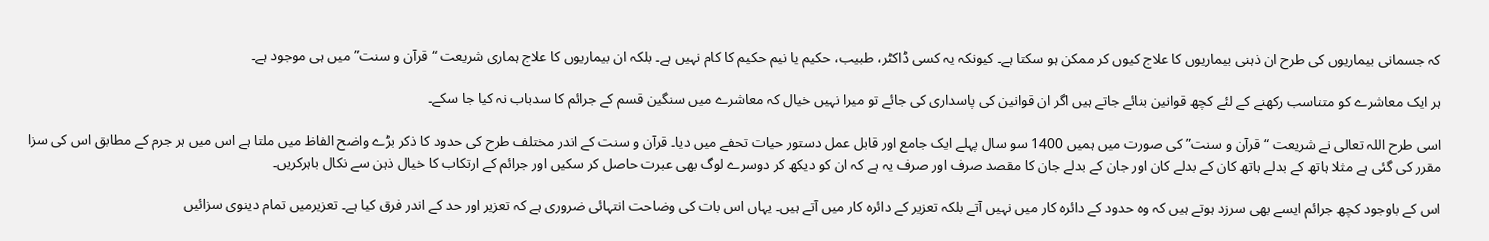کہ جسمانی بیماریوں کی طرح ان ذہنی بیماریوں کا علاج کیوں کر ممکن ہو سکتا ہے۔ کیونکہ یہ کسی ڈاکٹر، طبیب، حکیم یا نیم حکیم کا کام نہیں ہے۔ بلکہ ان بیماریوں کا علاج ہماری شریعت “قرآن و سنت” میں ہی موجود ہے۔

ہر ایک معاشرے کو متناسب رکھنے کے لئے کچھ قوانین بنائے جاتے ہیں اگر ان قوانین کی پاسداری کی جائے تو میرا نہیں خیال کہ معاشرے میں سنگین قسم کے جرائم کا سدباب نہ کیا جا سکے۔

اسی طرح اللہ تعالی نے شریعت “قرآن و سنت” کی صورت میں ہمیں 1400 سو سال پہلے ایک جامع اور قابل عمل دستور حیات تحفے میں دیا۔ قرآن و سنت کے اندر مختلف طرح کی حدود کا ذکر بڑے واضح الفاظ میں ملتا ہے اس میں ہر جرم کے مطابق اس کی سزا مقرر کی گئی ہے مثلا ہاتھ کے بدلے ہاتھ کان کے بدلے کان اور جان کے بدلے جان کا مقصد صرف اور صرف یہ ہے کہ ان کو دیکھ کر دوسرے لوگ بھی عبرت حاصل کر سکیں اور جرائم کے ارتکاب کا خیال ذہن سے نکال باہرکریں۔

اس کے باوجود کچھ جرائم ایسے بھی سرزد ہوتے ہیں کہ وہ حدود کے دائرہ کار میں نہیں آتے بلکہ تعزیر کے دائرہ کار میں آتے ہیں۔ یہاں اس بات کی وضاحت انتہائی ضروری ہے کہ تعزیر اور حد کے اندر فرق کیا ہے۔ تعزیرمیں تمام دینوی سزائیں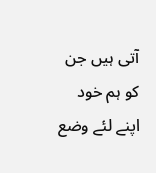آتی ہیں جن کو ہم خود اپنے لئے وضع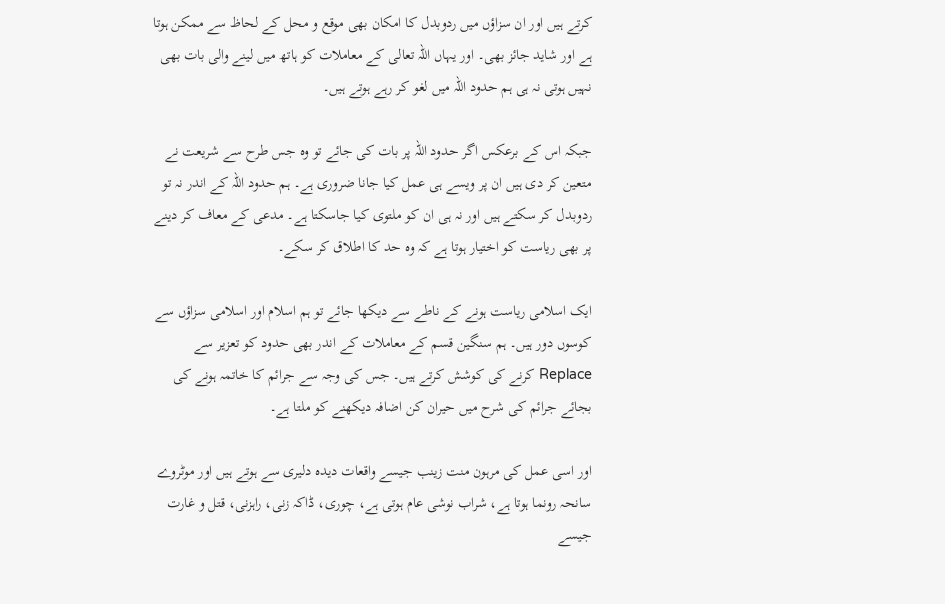کرتے ہیں اور ان سزاؤں میں ردوبدل کا امکان بھی موقع و محل کے لحاظ سے ممکن ہوتا ہے اور شاید جائز بھی۔ اور یہاں اللہ تعالی کے معاملات کو ہاتھ میں لینے والی بات بھی نہیں ہوتی نہ ہی ہم حدود اللہ میں لغو کر رہے ہوتے ہیں۔

جبکہ اس کے برعکس اگر حدود اللہ پر بات کی جائے تو وہ جس طرح سے شریعت نے متعین کر دی ہیں ان پر ویسے ہی عمل کیا جانا ضروری ہے۔ ہم حدود اللہ کے اندر نہ تو ردوبدل کر سکتے ہیں اور نہ ہی ان کو ملتوی کیا جاسکتا ہے۔ مدعی کے معاف کر دینے پر بھی ریاست کو اختیار ہوتا ہے کہ وہ حد کا اطلاق کر سکے۔

ایک اسلامی ریاست ہونے کے ناطے سے دیکھا جائے تو ہم اسلام اور اسلامی سزاؤں سے کوسوں دور ہیں۔ ہم سنگین قسم کے معاملات کے اندر بھی حدود کو تعزیر سے Replace کرنے کی کوشش کرتے ہیں۔ جس کی وجہ سے جرائم کا خاتمہ ہونے کی بجائے جرائم کی شرح میں حیران کن اضافہ دیکھنے کو ملتا ہے۔

اور اسی عمل کی مرہون منت زینب جیسے واقعات دیدہ دلیری سے ہوتے ہیں اور موٹروے سانحہ رونما ہوتا ہے، شراب نوشی عام ہوتی ہے، چوری، ڈاکہ زنی، راہزنی، قتل و غارت جیسے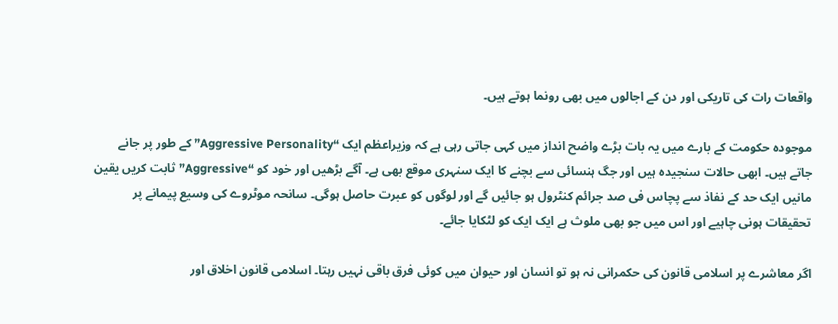واقعات رات کی تاریکی اور دن کے اجالوں میں بھی رونما ہوتے ہیں۔

موجودہ حکومت کے بارے میں یہ بات بڑے واضح انداز میں کہی جاتی رہی ہے کہ وزیراعظم ایک “Aggressive Personality” کے طور پر جانے جاتے ہیں۔ ابھی حالات سنجیدہ ہیں اور جگ ہنسائی سے بچنے کا ایک سنہری موقع بھی ہے۔ آگے بڑھیں اور خود کو “Aggressive” ثابت کریں یقین مانیں ایک حد کے نفاذ سے پچاس فی صد جرائم کنٹرول ہو جائیں گے اور لوگوں کو عبرت حاصل ہوگی۔ سانحہ موٹروے کی وسیع پیمانے پر تحقیقات ہونی چاہیے اور اس میں جو بھی ملوث ہے ایک ایک کو لٹکایا جائے۔

اگر معاشرے پر اسلامی قانون کی حکمرانی نہ ہو تو انسان اور حیوان میں کوئی فرق باقی نہیں رہتا۔ اسلامی قانون اخلاق اور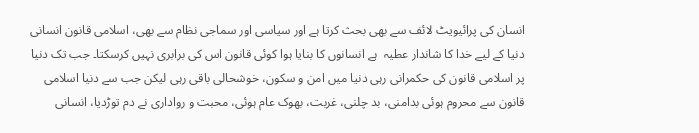انسان کی پرائیویٹ لائف سے بھی بحث کرتا ہے اور سیاسی اور سماجی نظام سے بھی، اسلامی قانون انسانی دنیا کے لیے خدا کا شاندار عطیہ  ہے انسانوں کا بنایا ہوا کوئی قانون اس کی برابری نہیں کرسکتا۔ جب تک دنیا پر اسلامی قانون کی حکمرانی رہی دنیا میں امن و سکون، خوشحالی باقی رہی لیکن جب سے دنیا اسلامی قانون سے محروم ہوئی بدامنی، بد چلنی، غربت، بھوک عام ہوئی، محبت و رواداری نے دم توڑدیا، انسانی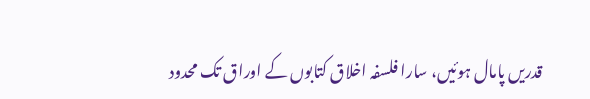قدریں پامال ہوئیں، سارا فلسفہ اخلاق کتابوں کے اوراق تک محدود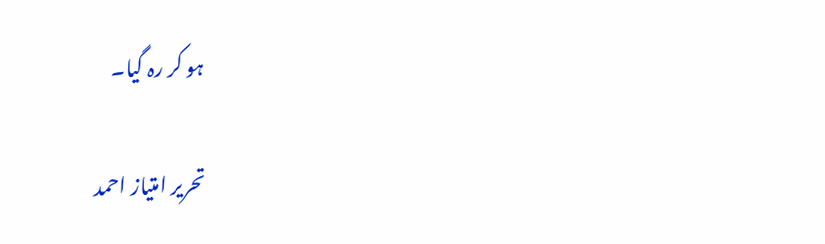ہو کر رہ گیا۔

تحریر امتیاز احمد